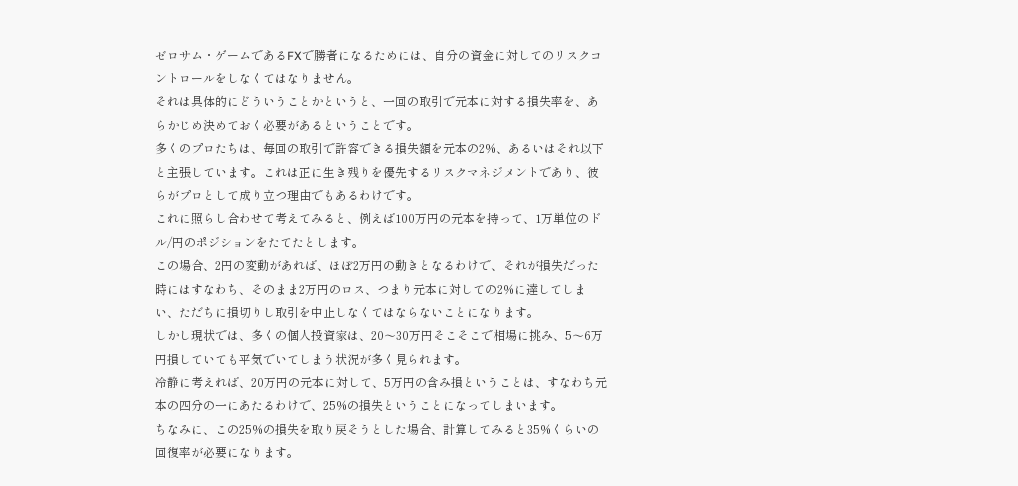ゼロサム・ゲームであるFXで勝者になるためには、自分の資金に対してのリスクコントロールをしなくてはなりません。
それは具体的にどういうことかというと、一回の取引で元本に対する損失率を、あらかじめ決めておく必要があるということです。
多くのプロたちは、毎回の取引で許容できる損失額を元本の2%、あるいはそれ以下と主張しています。これは正に生き残りを優先するリスクマネジメントであり、彼らがプロとして成り立つ理由でもあるわけです。
これに照らし合わせて考えてみると、例えば100万円の元本を持って、1万単位のドル/円のポジションをたてたとします。
この場合、2円の変動があれば、ほぼ2万円の動きとなるわけで、それが損失だった時にはすなわち、そのまま2万円のロス、つまり元本に対しての2%に達してしまい、ただちに損切りし取引を中止しなくてはならないことになります。
しかし現状では、多くの個人投資家は、20〜30万円そこそこで相場に挑み、5〜6万円損していても平気でいてしまう状況が多く見られます。
冷静に考えれば、20万円の元本に対して、5万円の含み損ということは、すなわち元本の四分の一にあたるわけで、25%の損失ということになってしまいます。
ちなみに、この25%の損失を取り戻そうとした場合、計算してみると35%くらいの回復率が必要になります。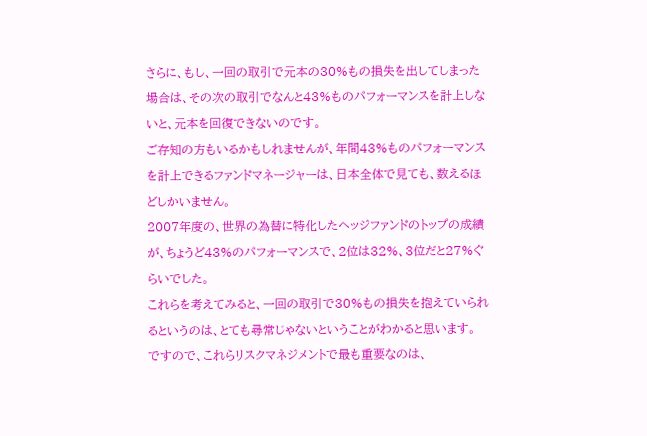さらに、もし、一回の取引で元本の30%もの損失を出してしまった場合は、その次の取引でなんと43%ものパフォーマンスを計上しないと、元本を回復できないのです。
ご存知の方もいるかもしれませんが、年間43%ものパフォーマンスを計上できるファンドマネージャーは、日本全体で見ても、数えるほどしかいません。
2007年度の、世界の為替に特化したヘッジファンドのトップの成績が、ちょうど43%のパフォーマンスで、2位は32%、3位だと27%ぐらいでした。
これらを考えてみると、一回の取引で30%もの損失を抱えていられるというのは、とても尋常じゃないということがわかると思います。
ですので、これらリスクマネジメントで最も重要なのは、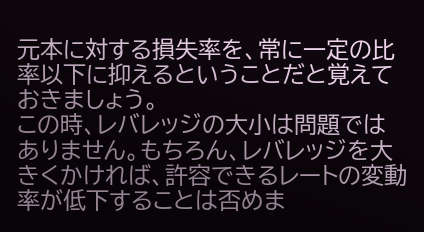元本に対する損失率を、常に一定の比率以下に抑えるということだと覚えておきましょう。
この時、レバレッジの大小は問題ではありません。もちろん、レバレッジを大きくかければ、許容できるレートの変動率が低下することは否めま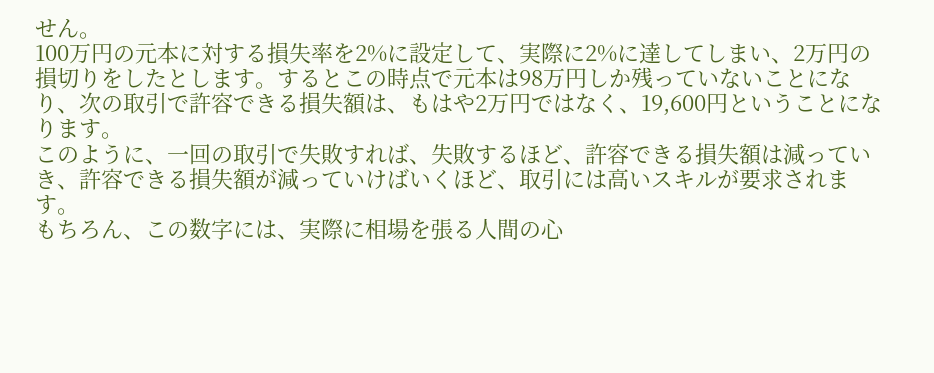せん。
100万円の元本に対する損失率を2%に設定して、実際に2%に達してしまい、2万円の損切りをしたとします。するとこの時点で元本は98万円しか残っていないことになり、次の取引で許容できる損失額は、もはや2万円ではなく、19,600円ということになります。
このように、一回の取引で失敗すれば、失敗するほど、許容できる損失額は減っていき、許容できる損失額が減っていけばいくほど、取引には高いスキルが要求されます。
もちろん、この数字には、実際に相場を張る人間の心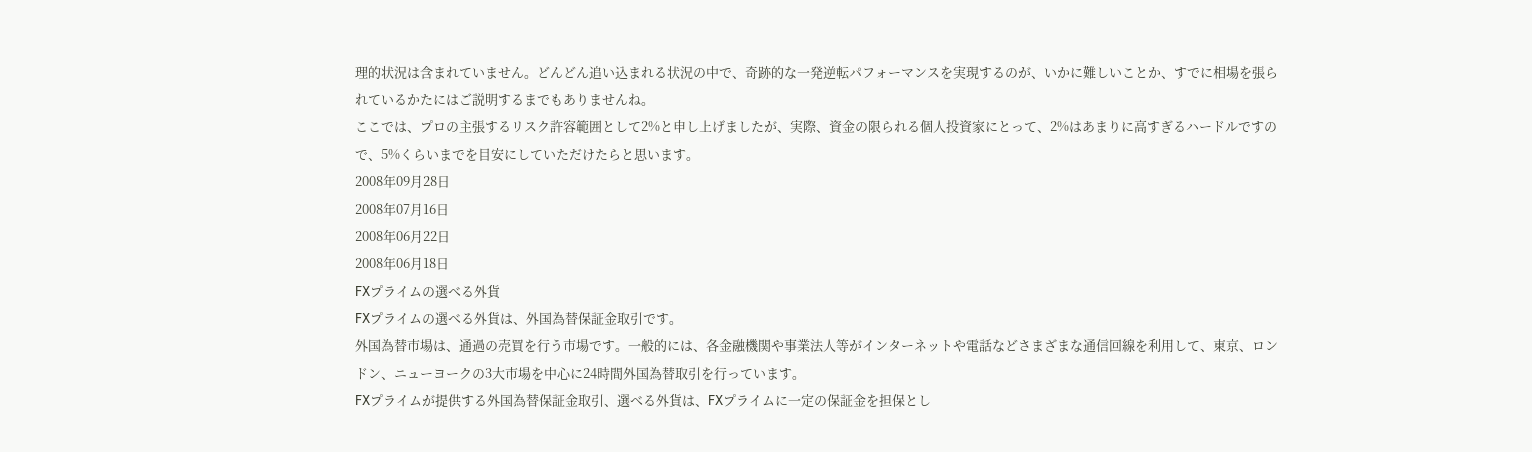理的状況は含まれていません。どんどん追い込まれる状況の中で、奇跡的な一発逆転パフォーマンスを実現するのが、いかに難しいことか、すでに相場を張られているかたにはご説明するまでもありませんね。
ここでは、プロの主張するリスク許容範囲として2%と申し上げましたが、実際、資金の限られる個人投資家にとって、2%はあまりに高すぎるハードルですので、5%くらいまでを目安にしていただけたらと思います。
2008年09月28日
2008年07月16日
2008年06月22日
2008年06月18日
FXプライムの選べる外貨
FXプライムの選べる外貨は、外国為替保証金取引です。
外国為替市場は、通過の売買を行う市場です。一般的には、各金融機関や事業法人等がインターネットや電話などさまざまな通信回線を利用して、東京、ロンドン、ニューヨークの3大市場を中心に24時間外国為替取引を行っています。
FXプライムが提供する外国為替保証金取引、選べる外貨は、FXプライムに一定の保証金を担保とし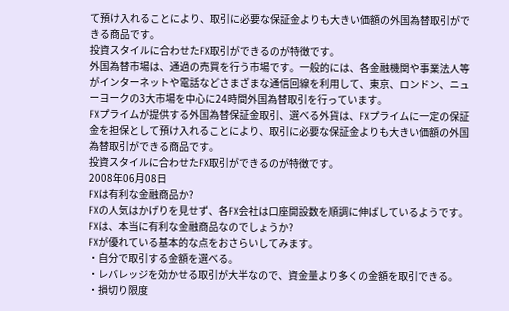て預け入れることにより、取引に必要な保証金よりも大きい価額の外国為替取引ができる商品です。
投資スタイルに合わせたFX取引ができるのが特徴です。
外国為替市場は、通過の売買を行う市場です。一般的には、各金融機関や事業法人等がインターネットや電話などさまざまな通信回線を利用して、東京、ロンドン、ニューヨークの3大市場を中心に24時間外国為替取引を行っています。
FXプライムが提供する外国為替保証金取引、選べる外貨は、FXプライムに一定の保証金を担保として預け入れることにより、取引に必要な保証金よりも大きい価額の外国為替取引ができる商品です。
投資スタイルに合わせたFX取引ができるのが特徴です。
2008年06月08日
FXは有利な金融商品か?
FXの人気はかげりを見せず、各FX会社は口座開設数を順調に伸ばしているようです。
FXは、本当に有利な金融商品なのでしょうか?
FXが優れている基本的な点をおさらいしてみます。
・自分で取引する金額を選べる。
・レバレッジを効かせる取引が大半なので、資金量より多くの金額を取引できる。
・損切り限度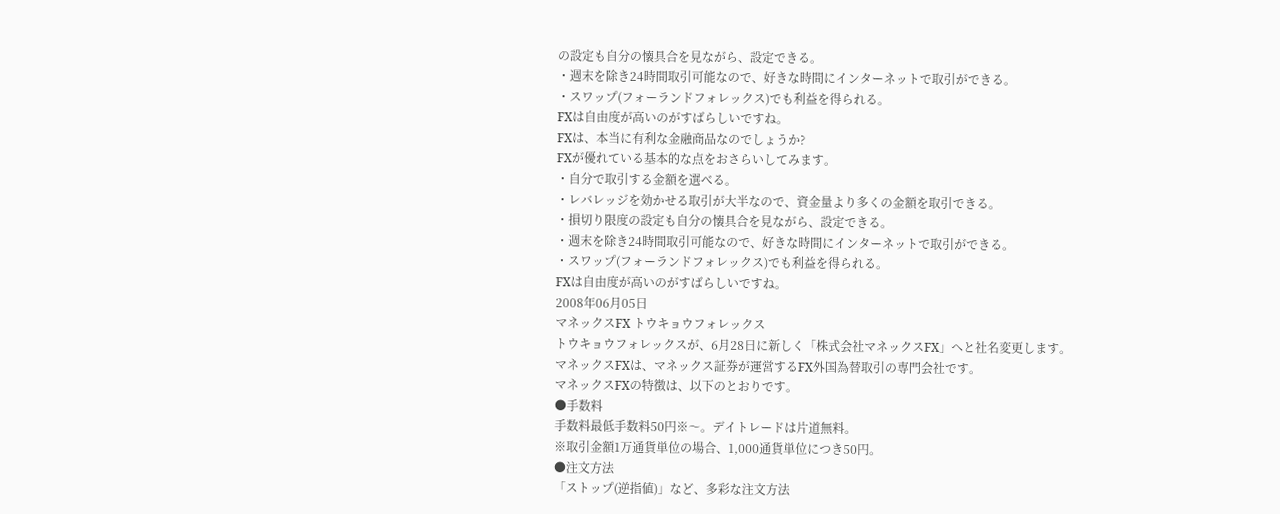の設定も自分の懐具合を見ながら、設定できる。
・週末を除き24時間取引可能なので、好きな時間にインターネットで取引ができる。
・スワップ(フォーランドフォレックス)でも利益を得られる。
FXは自由度が高いのがすばらしいですね。
FXは、本当に有利な金融商品なのでしょうか?
FXが優れている基本的な点をおさらいしてみます。
・自分で取引する金額を選べる。
・レバレッジを効かせる取引が大半なので、資金量より多くの金額を取引できる。
・損切り限度の設定も自分の懐具合を見ながら、設定できる。
・週末を除き24時間取引可能なので、好きな時間にインターネットで取引ができる。
・スワップ(フォーランドフォレックス)でも利益を得られる。
FXは自由度が高いのがすばらしいですね。
2008年06月05日
マネックスFX トウキョウフォレックス
トウキョウフォレックスが、6月28日に新しく「株式会社マネックスFX」へと社名変更します。
マネックスFXは、マネックス証券が運営するFX外国為替取引の専門会社です。
マネックスFXの特徴は、以下のとおりです。
●手数料
手数料最低手数料50円※〜。デイトレードは片道無料。
※取引金額1万通貨単位の場合、1,000通貨単位につき50円。
●注文方法
「ストップ(逆指値)」など、多彩な注文方法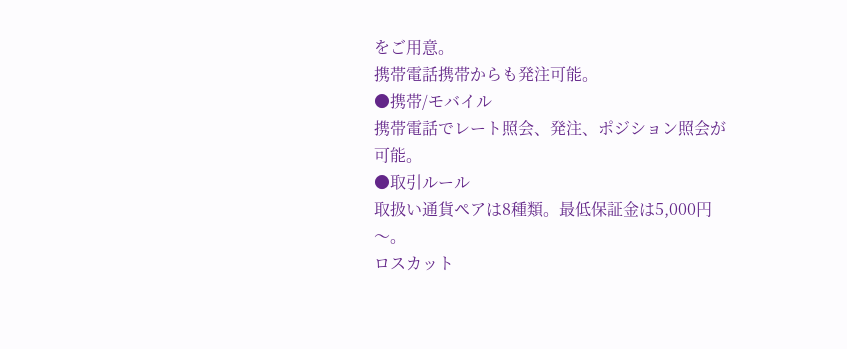をご用意。
携帯電話携帯からも発注可能。
●携帯/モバイル
携帯電話でレート照会、発注、ポジション照会が可能。
●取引ルール
取扱い通貨ペアは8種類。最低保証金は5,000円〜。
ロスカット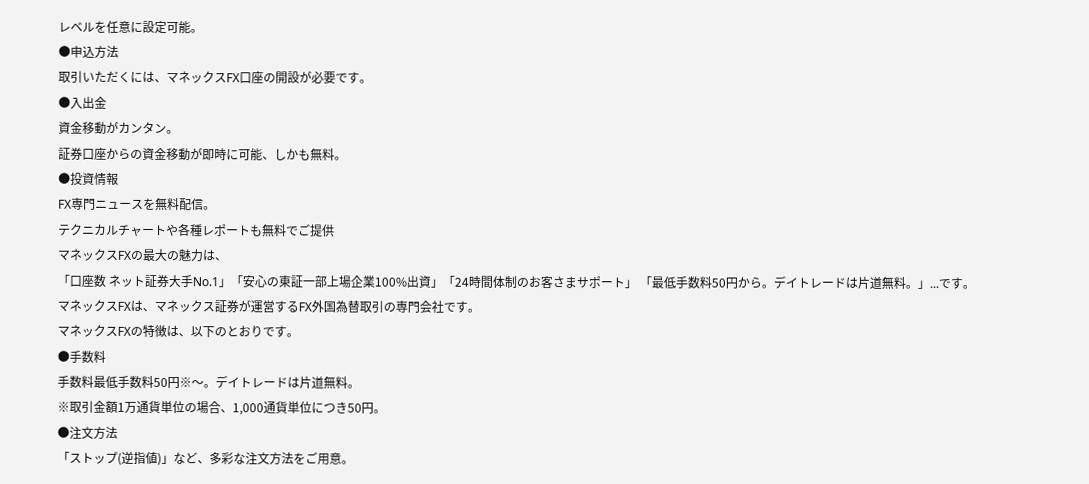レベルを任意に設定可能。
●申込方法
取引いただくには、マネックスFX口座の開設が必要です。
●入出金
資金移動がカンタン。
証券口座からの資金移動が即時に可能、しかも無料。
●投資情報
FX専門ニュースを無料配信。
テクニカルチャートや各種レポートも無料でご提供
マネックスFXの最大の魅力は、
「口座数 ネット証券大手No.1」「安心の東証一部上場企業100%出資」「24時間体制のお客さまサポート」 「最低手数料50円から。デイトレードは片道無料。」...です。
マネックスFXは、マネックス証券が運営するFX外国為替取引の専門会社です。
マネックスFXの特徴は、以下のとおりです。
●手数料
手数料最低手数料50円※〜。デイトレードは片道無料。
※取引金額1万通貨単位の場合、1,000通貨単位につき50円。
●注文方法
「ストップ(逆指値)」など、多彩な注文方法をご用意。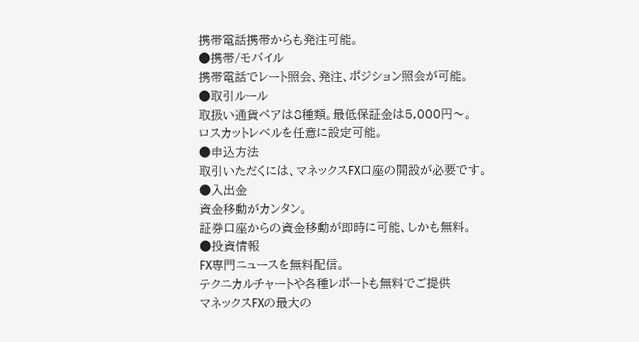携帯電話携帯からも発注可能。
●携帯/モバイル
携帯電話でレート照会、発注、ポジション照会が可能。
●取引ルール
取扱い通貨ペアは8種類。最低保証金は5,000円〜。
ロスカットレベルを任意に設定可能。
●申込方法
取引いただくには、マネックスFX口座の開設が必要です。
●入出金
資金移動がカンタン。
証券口座からの資金移動が即時に可能、しかも無料。
●投資情報
FX専門ニュースを無料配信。
テクニカルチャートや各種レポートも無料でご提供
マネックスFXの最大の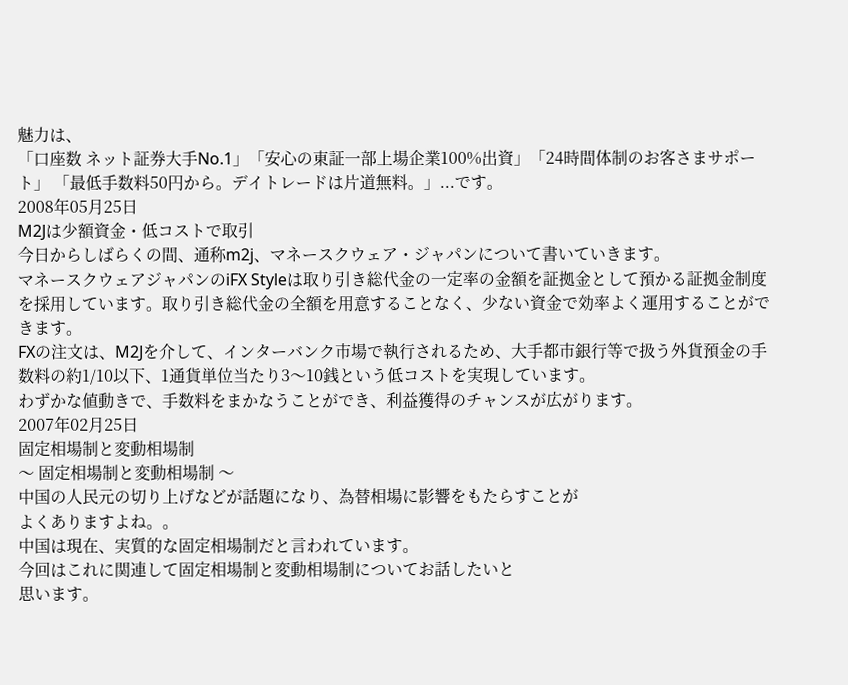魅力は、
「口座数 ネット証券大手No.1」「安心の東証一部上場企業100%出資」「24時間体制のお客さまサポート」 「最低手数料50円から。デイトレードは片道無料。」...です。
2008年05月25日
M2Jは少額資金・低コストで取引
今日からしばらくの間、通称m2j、マネースクウェア・ジャパンについて書いていきます。
マネースクウェアジャパンのiFX Styleは取り引き総代金の一定率の金額を証拠金として預かる証拠金制度を採用しています。取り引き総代金の全額を用意することなく、少ない資金で効率よく運用することができます。
FXの注文は、M2Jを介して、インターバンク市場で執行されるため、大手都市銀行等で扱う外貨預金の手数料の約1/10以下、1通貨単位当たり3〜10銭という低コストを実現しています。
わずかな値動きで、手数料をまかなうことができ、利益獲得のチャンスが広がります。
2007年02月25日
固定相場制と変動相場制
〜 固定相場制と変動相場制 〜
中国の人民元の切り上げなどが話題になり、為替相場に影響をもたらすことが
よくありますよね。。
中国は現在、実質的な固定相場制だと言われています。
今回はこれに関連して固定相場制と変動相場制についてお話したいと
思います。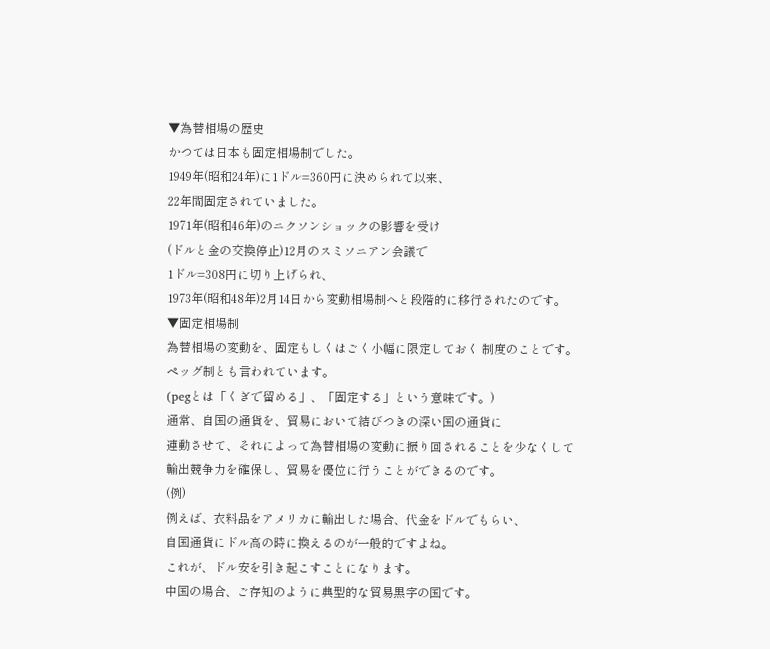▼為替相場の歴史
かつては日本も固定相場制でした。
1949年(昭和24年)に1ドル=360円に決められて以来、
22年間固定されていました。
1971年(昭和46年)のニクソンショックの影響を受け
(ドルと金の交換停止)12月のスミソニアン会議で
1ドル=308円に切り上げられ、
1973年(昭和48年)2月14日から変動相場制へと段階的に移行されたのです。
▼固定相場制
為替相場の変動を、固定もしくはごく小幅に限定しておく 制度のことです。
ペッグ制とも言われています。
(pegとは「くぎで留める」、「固定する」という意味です。)
通常、自国の通貨を、貿易において結びつきの深い国の通貨に
連動させて、それによって為替相場の変動に振り回されることを少なくして
輸出競争力を確保し、貿易を優位に行うことができるのです。
(例)
例えば、衣料品をアメリカに輸出した場合、代金をドルでもらい、
自国通貨にドル高の時に換えるのが一般的ですよね。
これが、ドル安を引き起こすことになります。
中国の場合、ご存知のように典型的な貿易黒字の国です。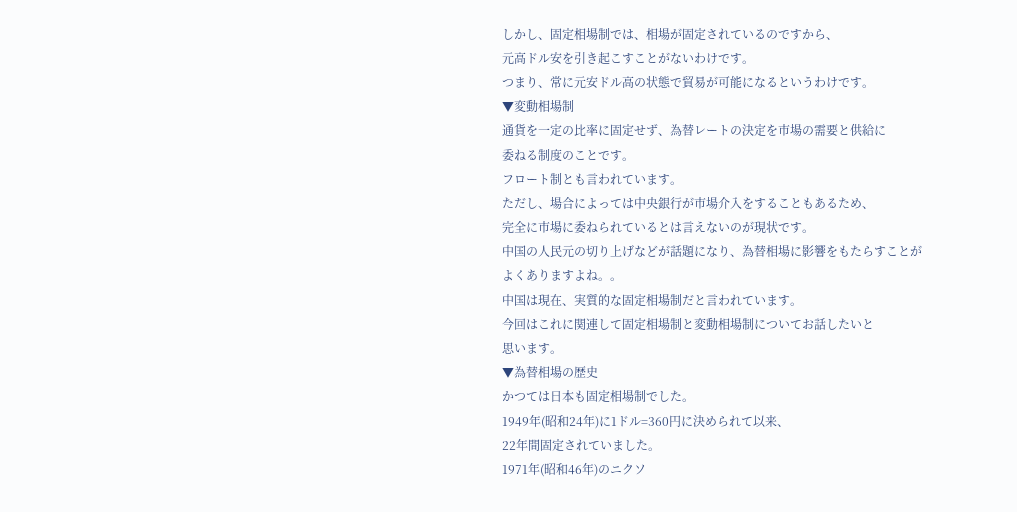しかし、固定相場制では、相場が固定されているのですから、
元高ドル安を引き起こすことがないわけです。
つまり、常に元安ドル高の状態で貿易が可能になるというわけです。
▼変動相場制
通貨を一定の比率に固定せず、為替レートの決定を市場の需要と供給に
委ねる制度のことです。
フロート制とも言われています。
ただし、場合によっては中央銀行が市場介入をすることもあるため、
完全に市場に委ねられているとは言えないのが現状です。
中国の人民元の切り上げなどが話題になり、為替相場に影響をもたらすことが
よくありますよね。。
中国は現在、実質的な固定相場制だと言われています。
今回はこれに関連して固定相場制と変動相場制についてお話したいと
思います。
▼為替相場の歴史
かつては日本も固定相場制でした。
1949年(昭和24年)に1ドル=360円に決められて以来、
22年間固定されていました。
1971年(昭和46年)のニクソ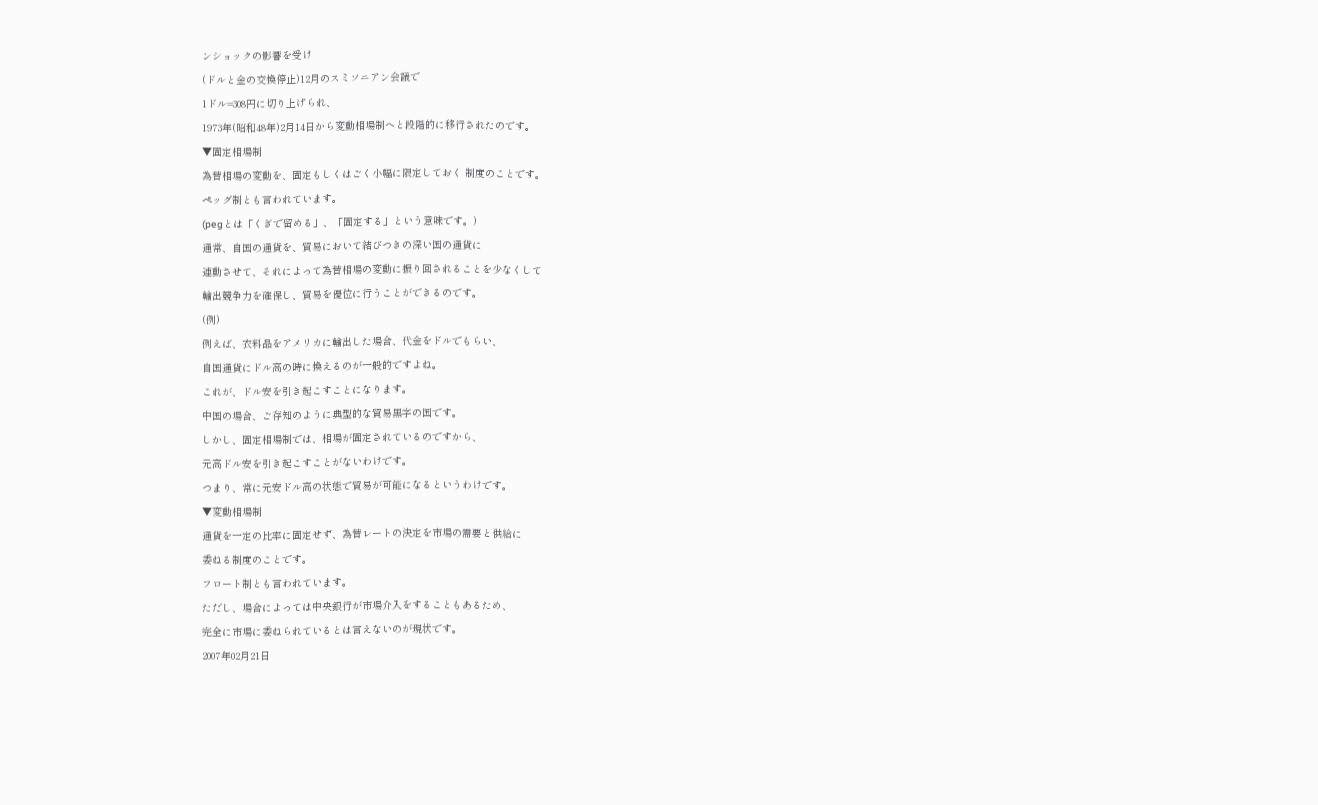ンショックの影響を受け
(ドルと金の交換停止)12月のスミソニアン会議で
1ドル=308円に切り上げられ、
1973年(昭和48年)2月14日から変動相場制へと段階的に移行されたのです。
▼固定相場制
為替相場の変動を、固定もしくはごく小幅に限定しておく 制度のことです。
ペッグ制とも言われています。
(pegとは「くぎで留める」、「固定する」という意味です。)
通常、自国の通貨を、貿易において結びつきの深い国の通貨に
連動させて、それによって為替相場の変動に振り回されることを少なくして
輸出競争力を確保し、貿易を優位に行うことができるのです。
(例)
例えば、衣料品をアメリカに輸出した場合、代金をドルでもらい、
自国通貨にドル高の時に換えるのが一般的ですよね。
これが、ドル安を引き起こすことになります。
中国の場合、ご存知のように典型的な貿易黒字の国です。
しかし、固定相場制では、相場が固定されているのですから、
元高ドル安を引き起こすことがないわけです。
つまり、常に元安ドル高の状態で貿易が可能になるというわけです。
▼変動相場制
通貨を一定の比率に固定せず、為替レートの決定を市場の需要と供給に
委ねる制度のことです。
フロート制とも言われています。
ただし、場合によっては中央銀行が市場介入をすることもあるため、
完全に市場に委ねられているとは言えないのが現状です。
2007年02月21日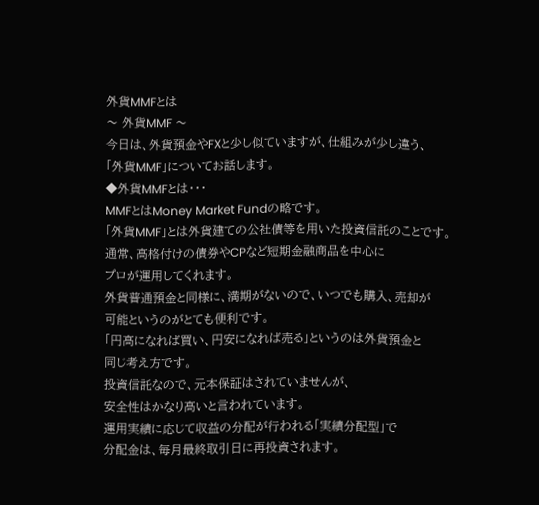外貨MMFとは
〜 外貨MMF 〜
今日は、外貨預金やFXと少し似ていますが、仕組みが少し違う、
「外貨MMF」についてお話します。
◆外貨MMFとは・・・
MMFとはMoney Market Fundの略です。
「外貨MMF」とは外貨建ての公社債等を用いた投資信託のことです。
通常、高格付けの債券やCPなど短期金融商品を中心に
プロが運用してくれます。
外貨普通預金と同様に、満期がないので、いつでも購入、売却が
可能というのがとても便利です。
「円高になれば買い、円安になれば売る」というのは外貨預金と
同じ考え方です。
投資信託なので、元本保証はされていませんが、
安全性はかなり高いと言われています。
運用実績に応じて収益の分配が行われる「実績分配型」で
分配金は、毎月最終取引日に再投資されます。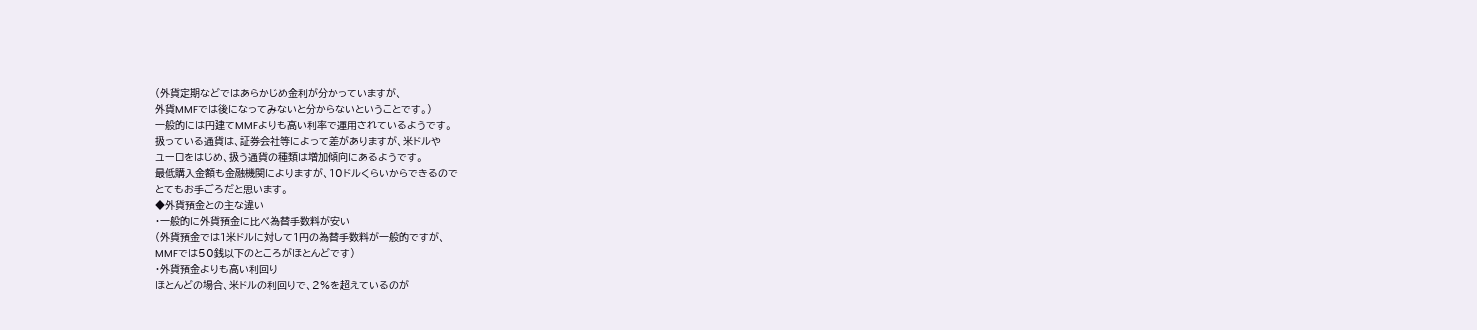(外貨定期などではあらかじめ金利が分かっていますが、
外貨MMFでは後になってみないと分からないということです。)
一般的には円建てMMFよりも高い利率で運用されているようです。
扱っている通貨は、証券会社等によって差がありますが、米ドルや
ユーロをはじめ、扱う通貨の種類は増加傾向にあるようです。
最低購入金額も金融機関によりますが、10ドルくらいからできるので
とてもお手ごろだと思います。
◆外貨預金との主な違い
・一般的に外貨預金に比べ為替手数料が安い
(外貨預金では1米ドルに対して1円の為替手数料が一般的ですが、
MMFでは50銭以下のところがほとんどです)
・外貨預金よりも高い利回り
ほとんどの場合、米ドルの利回りで、2%を超えているのが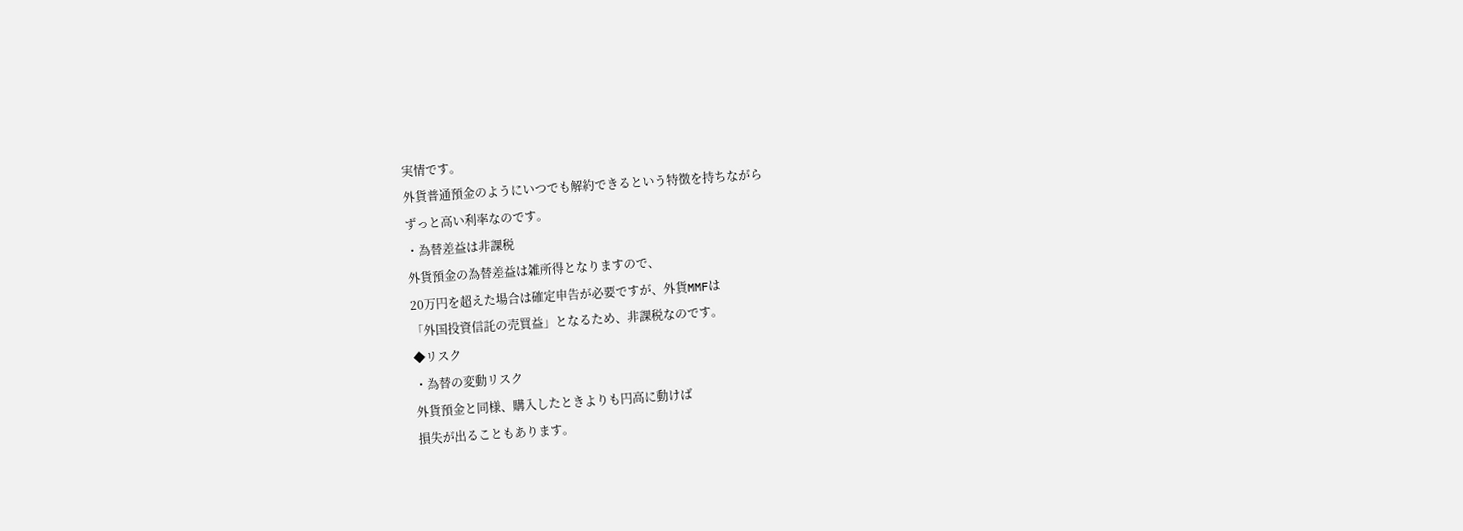実情です。
外貨普通預金のようにいつでも解約できるという特徴を持ちながら
ずっと高い利率なのです。
・為替差益は非課税
外貨預金の為替差益は雑所得となりますので、
20万円を超えた場合は確定申告が必要ですが、外貨MMFは
「外国投資信託の売買益」となるため、非課税なのです。
◆リスク
・為替の変動リスク
外貨預金と同様、購入したときよりも円高に動けば
損失が出ることもあります。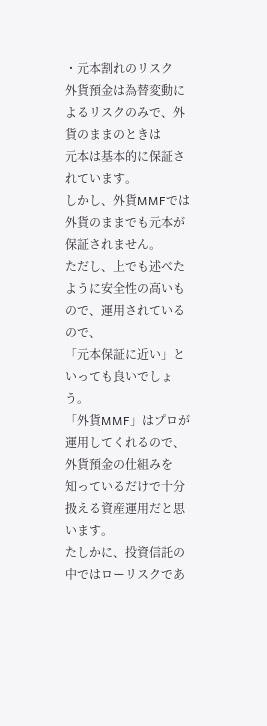・元本割れのリスク
外貨預金は為替変動によるリスクのみで、外貨のままのときは
元本は基本的に保証されています。
しかし、外貨MMFでは外貨のままでも元本が保証されません。
ただし、上でも述べたように安全性の高いもので、運用されているので、
「元本保証に近い」といっても良いでしょう。
「外貨MMF」はプロが運用してくれるので、外貨預金の仕組みを
知っているだけで十分扱える資産運用だと思います。
たしかに、投資信託の中ではローリスクであ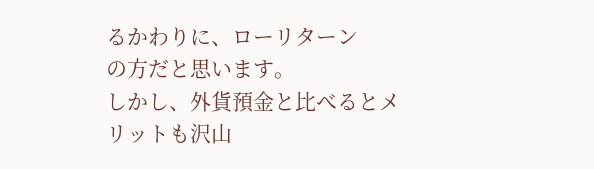るかわりに、ローリターン
の方だと思います。
しかし、外貨預金と比べるとメリットも沢山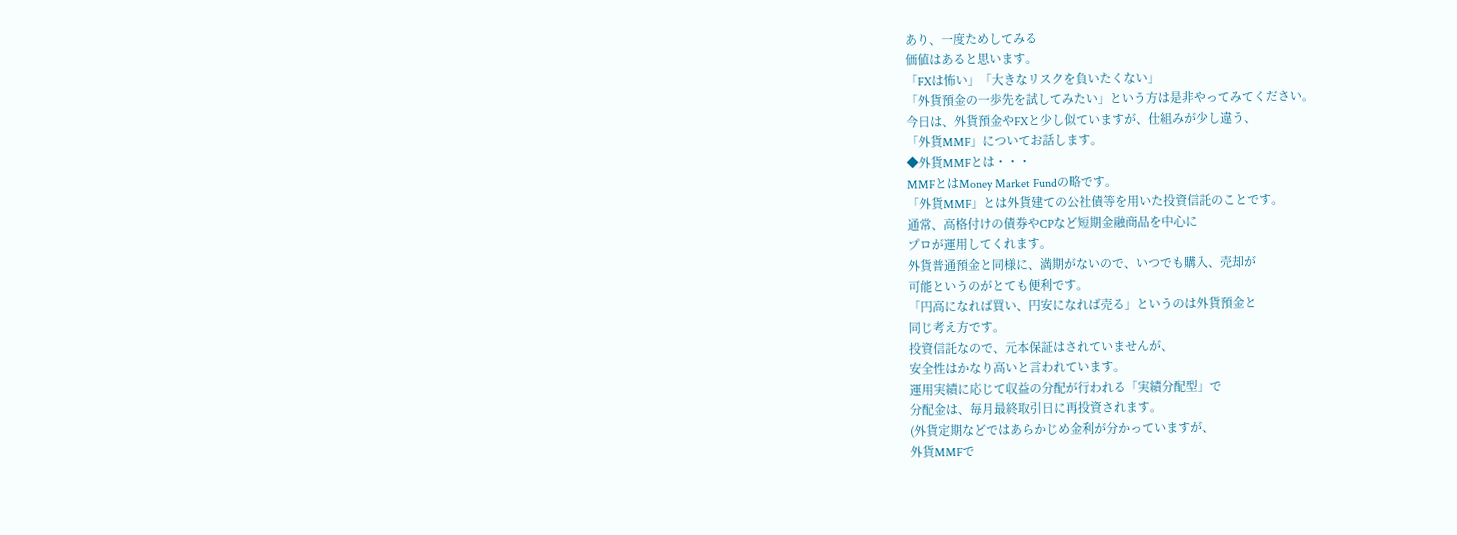あり、一度ためしてみる
価値はあると思います。
「FXは怖い」「大きなリスクを負いたくない」
「外貨預金の一歩先を試してみたい」という方は是非やってみてください。
今日は、外貨預金やFXと少し似ていますが、仕組みが少し違う、
「外貨MMF」についてお話します。
◆外貨MMFとは・・・
MMFとはMoney Market Fundの略です。
「外貨MMF」とは外貨建ての公社債等を用いた投資信託のことです。
通常、高格付けの債券やCPなど短期金融商品を中心に
プロが運用してくれます。
外貨普通預金と同様に、満期がないので、いつでも購入、売却が
可能というのがとても便利です。
「円高になれば買い、円安になれば売る」というのは外貨預金と
同じ考え方です。
投資信託なので、元本保証はされていませんが、
安全性はかなり高いと言われています。
運用実績に応じて収益の分配が行われる「実績分配型」で
分配金は、毎月最終取引日に再投資されます。
(外貨定期などではあらかじめ金利が分かっていますが、
外貨MMFで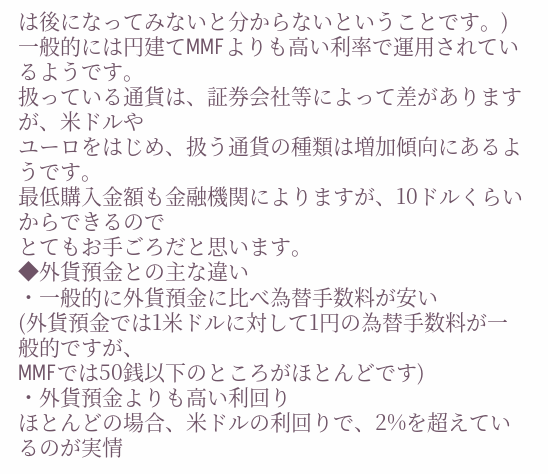は後になってみないと分からないということです。)
一般的には円建てMMFよりも高い利率で運用されているようです。
扱っている通貨は、証券会社等によって差がありますが、米ドルや
ユーロをはじめ、扱う通貨の種類は増加傾向にあるようです。
最低購入金額も金融機関によりますが、10ドルくらいからできるので
とてもお手ごろだと思います。
◆外貨預金との主な違い
・一般的に外貨預金に比べ為替手数料が安い
(外貨預金では1米ドルに対して1円の為替手数料が一般的ですが、
MMFでは50銭以下のところがほとんどです)
・外貨預金よりも高い利回り
ほとんどの場合、米ドルの利回りで、2%を超えているのが実情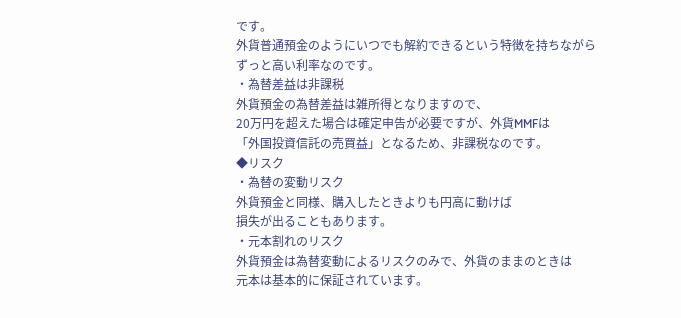です。
外貨普通預金のようにいつでも解約できるという特徴を持ちながら
ずっと高い利率なのです。
・為替差益は非課税
外貨預金の為替差益は雑所得となりますので、
20万円を超えた場合は確定申告が必要ですが、外貨MMFは
「外国投資信託の売買益」となるため、非課税なのです。
◆リスク
・為替の変動リスク
外貨預金と同様、購入したときよりも円高に動けば
損失が出ることもあります。
・元本割れのリスク
外貨預金は為替変動によるリスクのみで、外貨のままのときは
元本は基本的に保証されています。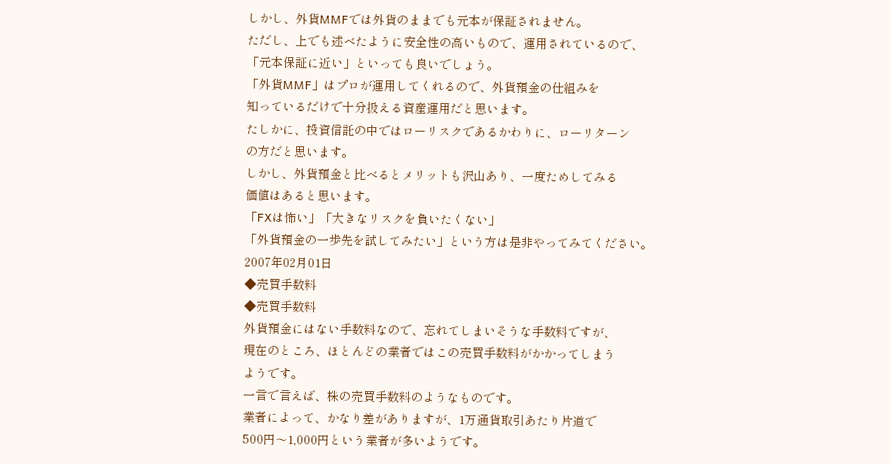しかし、外貨MMFでは外貨のままでも元本が保証されません。
ただし、上でも述べたように安全性の高いもので、運用されているので、
「元本保証に近い」といっても良いでしょう。
「外貨MMF」はプロが運用してくれるので、外貨預金の仕組みを
知っているだけで十分扱える資産運用だと思います。
たしかに、投資信託の中ではローリスクであるかわりに、ローリターン
の方だと思います。
しかし、外貨預金と比べるとメリットも沢山あり、一度ためしてみる
価値はあると思います。
「FXは怖い」「大きなリスクを負いたくない」
「外貨預金の一歩先を試してみたい」という方は是非やってみてください。
2007年02月01日
◆売買手数料
◆売買手数料
外貨預金にはない手数料なので、忘れてしまいそうな手数料ですが、
現在のところ、ほとんどの業者ではこの売買手数料がかかってしまう
ようです。
一言で言えば、株の売買手数料のようなものです。
業者によって、かなり差がありますが、1万通貨取引あたり片道で
500円〜1,000円という業者が多いようです。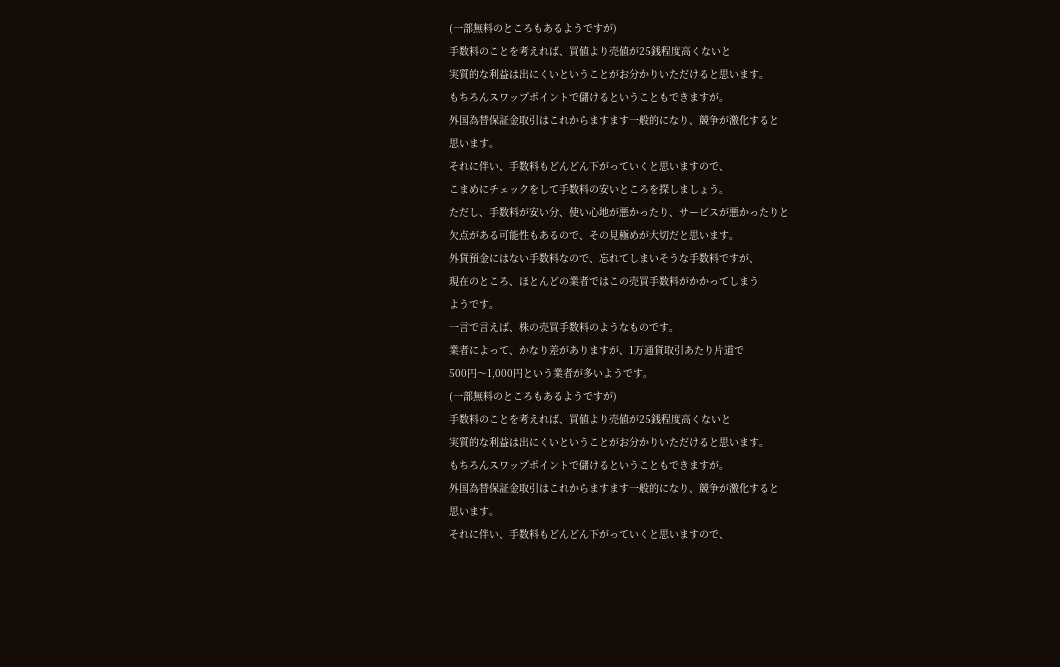(一部無料のところもあるようですが)
手数料のことを考えれば、買値より売値が25銭程度高くないと
実質的な利益は出にくいということがお分かりいただけると思います。
もちろんスワップポイントで儲けるということもできますが。
外国為替保証金取引はこれからますます一般的になり、競争が激化すると
思います。
それに伴い、手数料もどんどん下がっていくと思いますので、
こまめにチェックをして手数料の安いところを探しましょう。
ただし、手数料が安い分、使い心地が悪かったり、サービスが悪かったりと
欠点がある可能性もあるので、その見極めが大切だと思います。
外貨預金にはない手数料なので、忘れてしまいそうな手数料ですが、
現在のところ、ほとんどの業者ではこの売買手数料がかかってしまう
ようです。
一言で言えば、株の売買手数料のようなものです。
業者によって、かなり差がありますが、1万通貨取引あたり片道で
500円〜1,000円という業者が多いようです。
(一部無料のところもあるようですが)
手数料のことを考えれば、買値より売値が25銭程度高くないと
実質的な利益は出にくいということがお分かりいただけると思います。
もちろんスワップポイントで儲けるということもできますが。
外国為替保証金取引はこれからますます一般的になり、競争が激化すると
思います。
それに伴い、手数料もどんどん下がっていくと思いますので、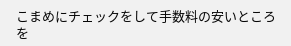こまめにチェックをして手数料の安いところを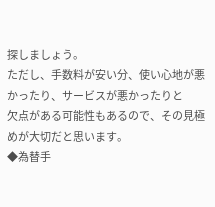探しましょう。
ただし、手数料が安い分、使い心地が悪かったり、サービスが悪かったりと
欠点がある可能性もあるので、その見極めが大切だと思います。
◆為替手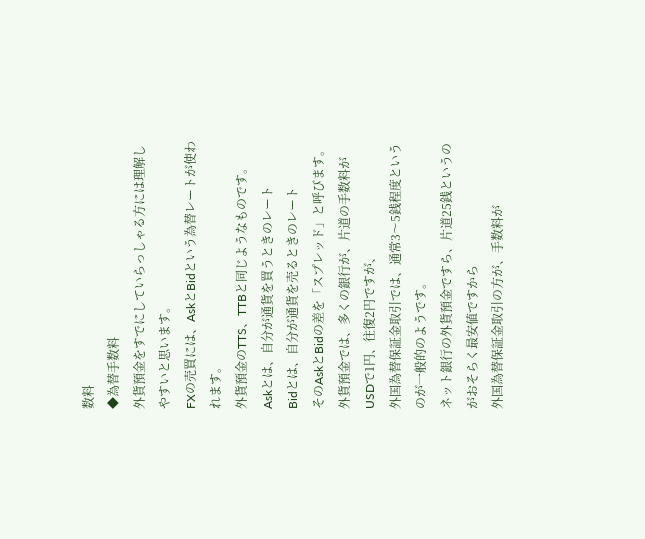数料
◆為替手数料
外貨預金をすでにしていらっしゃる方には理解しやすいと思います。
FXの売買には、AskとBidという為替レートが使われます。
外貨預金のTTS、TTBと同じようなものです。
Askとは、自分が通貨を買うときのレート
Bidとは、自分が通貨を売るときのレート
そのAskとBidの差を「スプレッド」と呼びます。
外貨預金では、多くの銀行が、片道の手数料がUSDで1円、往復2円ですが、
外国為替保証金取引では、通常3〜5銭程度というのが一般的のようです。
ネット銀行の外貨預金ですら、片道25銭というのがおそらく最安値ですから
外国為替保証金取引の方が、手数料が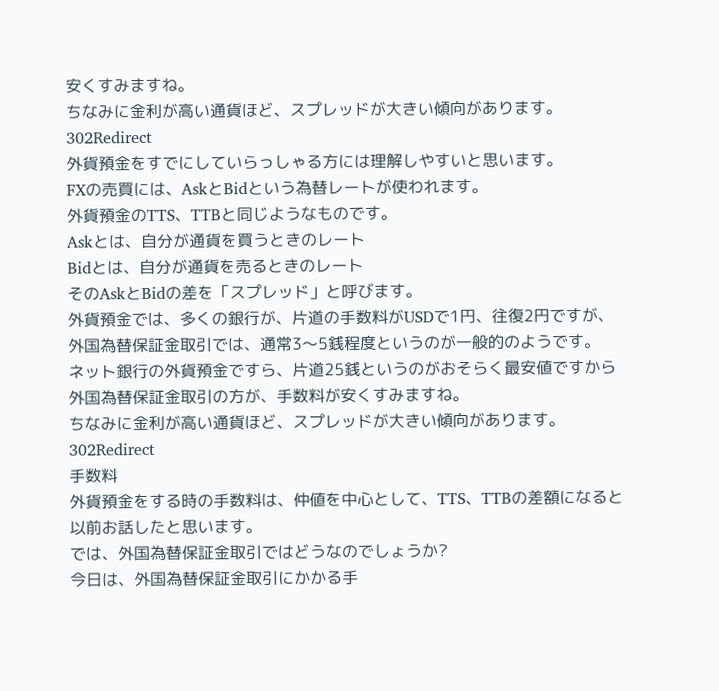安くすみますね。
ちなみに金利が高い通貨ほど、スプレッドが大きい傾向があります。
302Redirect
外貨預金をすでにしていらっしゃる方には理解しやすいと思います。
FXの売買には、AskとBidという為替レートが使われます。
外貨預金のTTS、TTBと同じようなものです。
Askとは、自分が通貨を買うときのレート
Bidとは、自分が通貨を売るときのレート
そのAskとBidの差を「スプレッド」と呼びます。
外貨預金では、多くの銀行が、片道の手数料がUSDで1円、往復2円ですが、
外国為替保証金取引では、通常3〜5銭程度というのが一般的のようです。
ネット銀行の外貨預金ですら、片道25銭というのがおそらく最安値ですから
外国為替保証金取引の方が、手数料が安くすみますね。
ちなみに金利が高い通貨ほど、スプレッドが大きい傾向があります。
302Redirect
手数料
外貨預金をする時の手数料は、仲値を中心として、TTS、TTBの差額になると
以前お話したと思います。
では、外国為替保証金取引ではどうなのでしょうか?
今日は、外国為替保証金取引にかかる手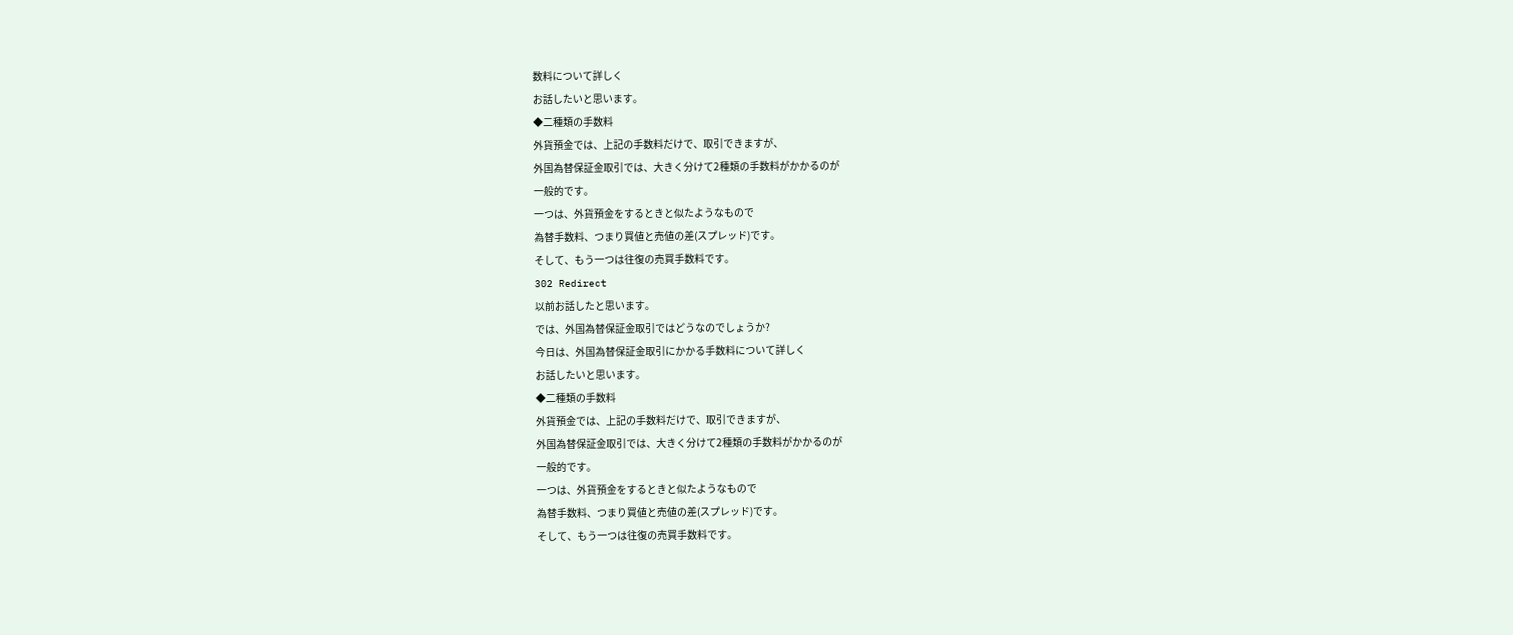数料について詳しく
お話したいと思います。
◆二種類の手数料
外貨預金では、上記の手数料だけで、取引できますが、
外国為替保証金取引では、大きく分けて2種類の手数料がかかるのが
一般的です。
一つは、外貨預金をするときと似たようなもので
為替手数料、つまり買値と売値の差(スプレッド)です。
そして、もう一つは往復の売買手数料です。
302 Redirect
以前お話したと思います。
では、外国為替保証金取引ではどうなのでしょうか?
今日は、外国為替保証金取引にかかる手数料について詳しく
お話したいと思います。
◆二種類の手数料
外貨預金では、上記の手数料だけで、取引できますが、
外国為替保証金取引では、大きく分けて2種類の手数料がかかるのが
一般的です。
一つは、外貨預金をするときと似たようなもので
為替手数料、つまり買値と売値の差(スプレッド)です。
そして、もう一つは往復の売買手数料です。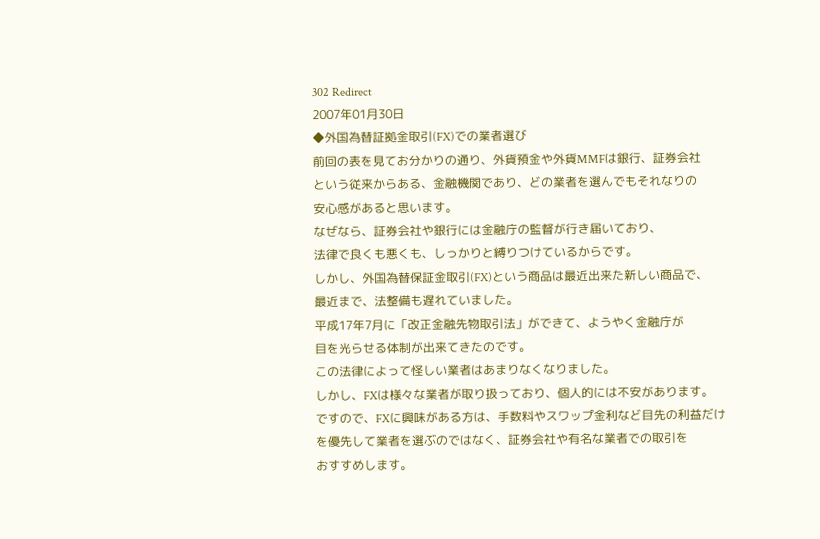302 Redirect
2007年01月30日
◆外国為替証拠金取引(FX)での業者選び
前回の表を見てお分かりの通り、外貨預金や外貨MMFは銀行、証券会社
という従来からある、金融機関であり、どの業者を選んでもそれなりの
安心感があると思います。
なぜなら、証券会社や銀行には金融庁の監督が行き届いており、
法律で良くも悪くも、しっかりと縛りつけているからです。
しかし、外国為替保証金取引(FX)という商品は最近出来た新しい商品で、
最近まで、法整備も遅れていました。
平成17年7月に「改正金融先物取引法」ができて、ようやく金融庁が
目を光らせる体制が出来てきたのです。
この法律によって怪しい業者はあまりなくなりました。
しかし、FXは様々な業者が取り扱っており、個人的には不安があります。
ですので、FXに興味がある方は、手数料やスワップ金利など目先の利益だけ
を優先して業者を選ぶのではなく、証券会社や有名な業者での取引を
おすすめします。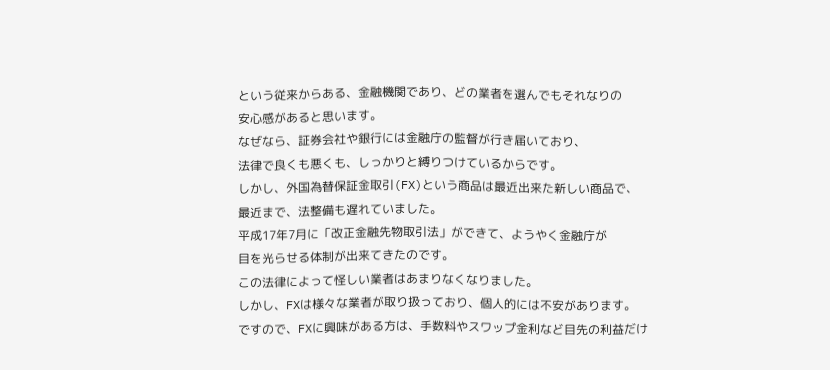という従来からある、金融機関であり、どの業者を選んでもそれなりの
安心感があると思います。
なぜなら、証券会社や銀行には金融庁の監督が行き届いており、
法律で良くも悪くも、しっかりと縛りつけているからです。
しかし、外国為替保証金取引(FX)という商品は最近出来た新しい商品で、
最近まで、法整備も遅れていました。
平成17年7月に「改正金融先物取引法」ができて、ようやく金融庁が
目を光らせる体制が出来てきたのです。
この法律によって怪しい業者はあまりなくなりました。
しかし、FXは様々な業者が取り扱っており、個人的には不安があります。
ですので、FXに興味がある方は、手数料やスワップ金利など目先の利益だけ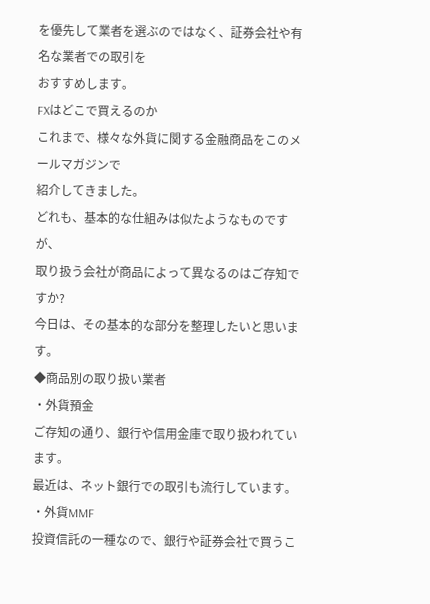を優先して業者を選ぶのではなく、証券会社や有名な業者での取引を
おすすめします。
FXはどこで買えるのか
これまで、様々な外貨に関する金融商品をこのメールマガジンで
紹介してきました。
どれも、基本的な仕組みは似たようなものですが、
取り扱う会社が商品によって異なるのはご存知ですか?
今日は、その基本的な部分を整理したいと思います。
◆商品別の取り扱い業者
・外貨預金
ご存知の通り、銀行や信用金庫で取り扱われています。
最近は、ネット銀行での取引も流行しています。
・外貨MMF
投資信託の一種なので、銀行や証券会社で買うこ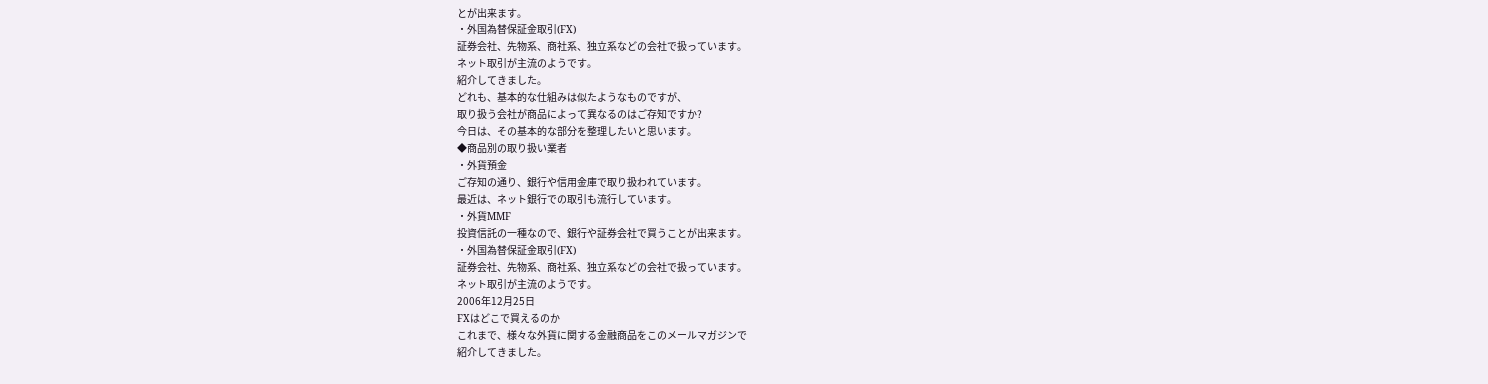とが出来ます。
・外国為替保証金取引(FX)
証券会社、先物系、商社系、独立系などの会社で扱っています。
ネット取引が主流のようです。
紹介してきました。
どれも、基本的な仕組みは似たようなものですが、
取り扱う会社が商品によって異なるのはご存知ですか?
今日は、その基本的な部分を整理したいと思います。
◆商品別の取り扱い業者
・外貨預金
ご存知の通り、銀行や信用金庫で取り扱われています。
最近は、ネット銀行での取引も流行しています。
・外貨MMF
投資信託の一種なので、銀行や証券会社で買うことが出来ます。
・外国為替保証金取引(FX)
証券会社、先物系、商社系、独立系などの会社で扱っています。
ネット取引が主流のようです。
2006年12月25日
FXはどこで買えるのか
これまで、様々な外貨に関する金融商品をこのメールマガジンで
紹介してきました。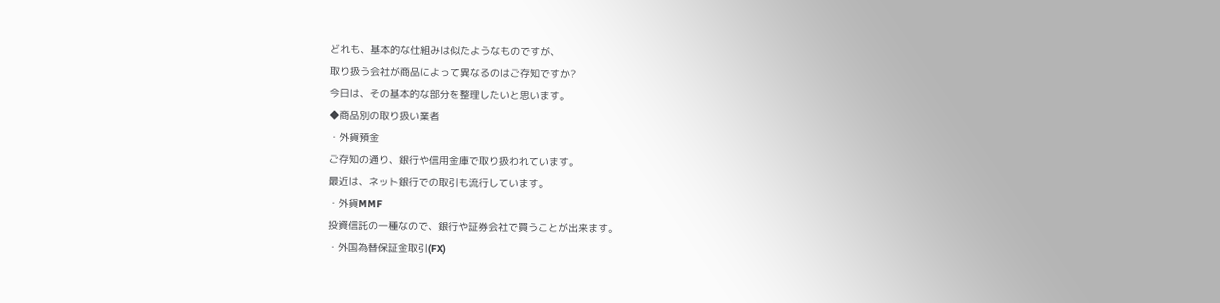どれも、基本的な仕組みは似たようなものですが、
取り扱う会社が商品によって異なるのはご存知ですか?
今日は、その基本的な部分を整理したいと思います。
◆商品別の取り扱い業者
・外貨預金
ご存知の通り、銀行や信用金庫で取り扱われています。
最近は、ネット銀行での取引も流行しています。
・外貨MMF
投資信託の一種なので、銀行や証券会社で買うことが出来ます。
・外国為替保証金取引(FX)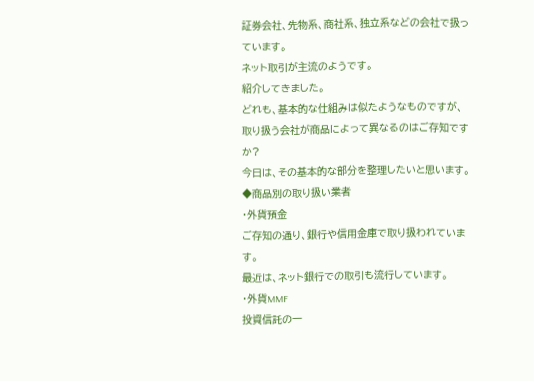証券会社、先物系、商社系、独立系などの会社で扱っています。
ネット取引が主流のようです。
紹介してきました。
どれも、基本的な仕組みは似たようなものですが、
取り扱う会社が商品によって異なるのはご存知ですか?
今日は、その基本的な部分を整理したいと思います。
◆商品別の取り扱い業者
・外貨預金
ご存知の通り、銀行や信用金庫で取り扱われています。
最近は、ネット銀行での取引も流行しています。
・外貨MMF
投資信託の一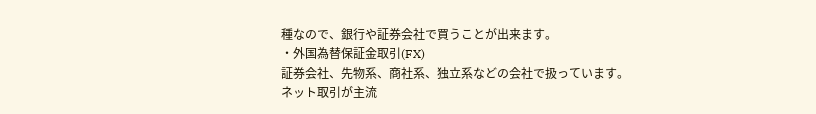種なので、銀行や証券会社で買うことが出来ます。
・外国為替保証金取引(FX)
証券会社、先物系、商社系、独立系などの会社で扱っています。
ネット取引が主流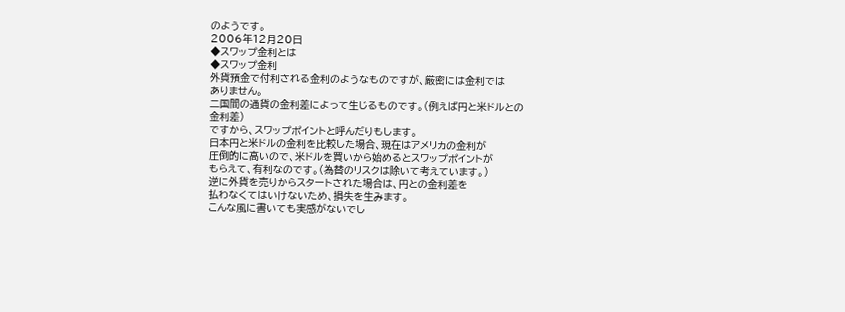のようです。
2006年12月20日
◆スワップ金利とは
◆スワップ金利
外貨預金で付利される金利のようなものですが、厳密には金利では
ありません。
二国間の通貨の金利差によって生じるものです。(例えば円と米ドルとの
金利差)
ですから、スワップポイントと呼んだりもします。
日本円と米ドルの金利を比較した場合、現在はアメリカの金利が
圧倒的に高いので、米ドルを買いから始めるとスワップポイントが
もらえて、有利なのです。(為替のリスクは除いて考えています。)
逆に外貨を売りからスタートされた場合は、円との金利差を
払わなくてはいけないため、損失を生みます。
こんな風に書いても実感がないでし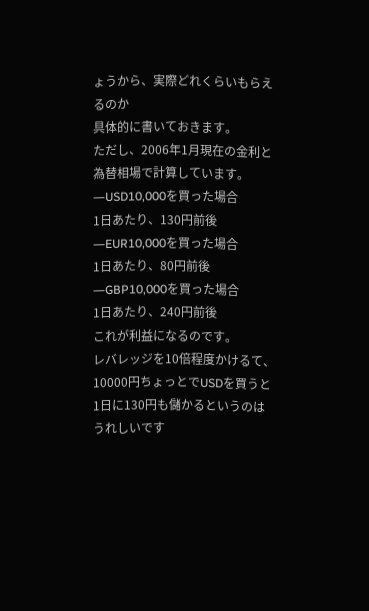ょうから、実際どれくらいもらえるのか
具体的に書いておきます。
ただし、2006年1月現在の金利と為替相場で計算しています。
―USD10,000を買った場合
1日あたり、130円前後
―EUR10,000を買った場合
1日あたり、80円前後
―GBP10,000を買った場合
1日あたり、240円前後
これが利益になるのです。
レバレッジを10倍程度かけるて、10000円ちょっとでUSDを買うと
1日に130円も儲かるというのはうれしいです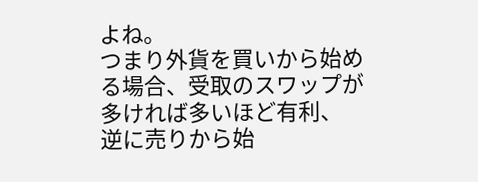よね。
つまり外貨を買いから始める場合、受取のスワップが多ければ多いほど有利、
逆に売りから始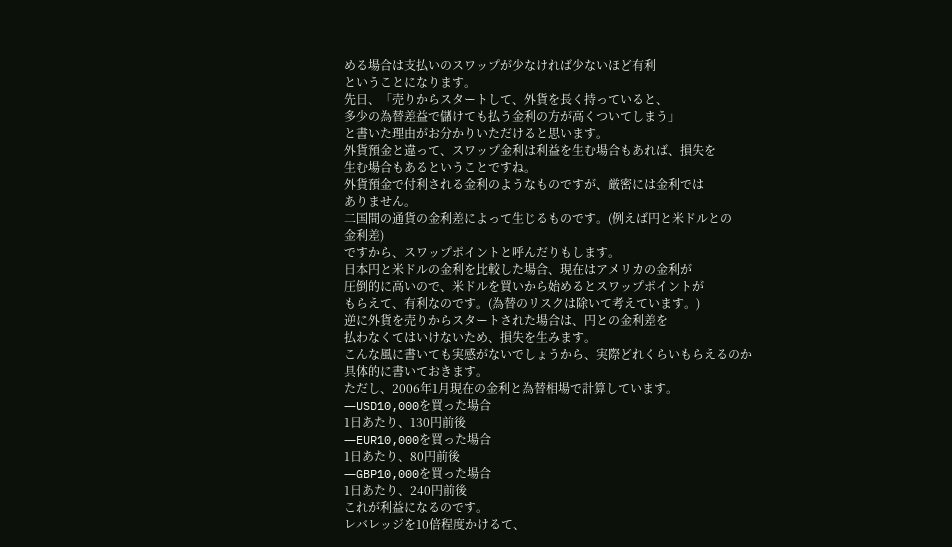める場合は支払いのスワップが少なければ少ないほど有利
ということになります。
先日、「売りからスタートして、外貨を長く持っていると、
多少の為替差益で儲けても払う金利の方が高くついてしまう」
と書いた理由がお分かりいただけると思います。
外貨預金と違って、スワップ金利は利益を生む場合もあれば、損失を
生む場合もあるということですね。
外貨預金で付利される金利のようなものですが、厳密には金利では
ありません。
二国間の通貨の金利差によって生じるものです。(例えば円と米ドルとの
金利差)
ですから、スワップポイントと呼んだりもします。
日本円と米ドルの金利を比較した場合、現在はアメリカの金利が
圧倒的に高いので、米ドルを買いから始めるとスワップポイントが
もらえて、有利なのです。(為替のリスクは除いて考えています。)
逆に外貨を売りからスタートされた場合は、円との金利差を
払わなくてはいけないため、損失を生みます。
こんな風に書いても実感がないでしょうから、実際どれくらいもらえるのか
具体的に書いておきます。
ただし、2006年1月現在の金利と為替相場で計算しています。
―USD10,000を買った場合
1日あたり、130円前後
―EUR10,000を買った場合
1日あたり、80円前後
―GBP10,000を買った場合
1日あたり、240円前後
これが利益になるのです。
レバレッジを10倍程度かけるて、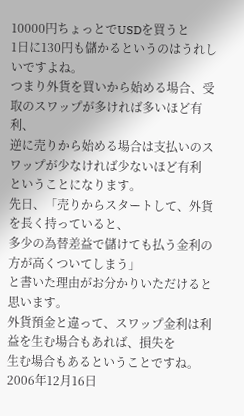10000円ちょっとでUSDを買うと
1日に130円も儲かるというのはうれしいですよね。
つまり外貨を買いから始める場合、受取のスワップが多ければ多いほど有利、
逆に売りから始める場合は支払いのスワップが少なければ少ないほど有利
ということになります。
先日、「売りからスタートして、外貨を長く持っていると、
多少の為替差益で儲けても払う金利の方が高くついてしまう」
と書いた理由がお分かりいただけると思います。
外貨預金と違って、スワップ金利は利益を生む場合もあれば、損失を
生む場合もあるということですね。
2006年12月16日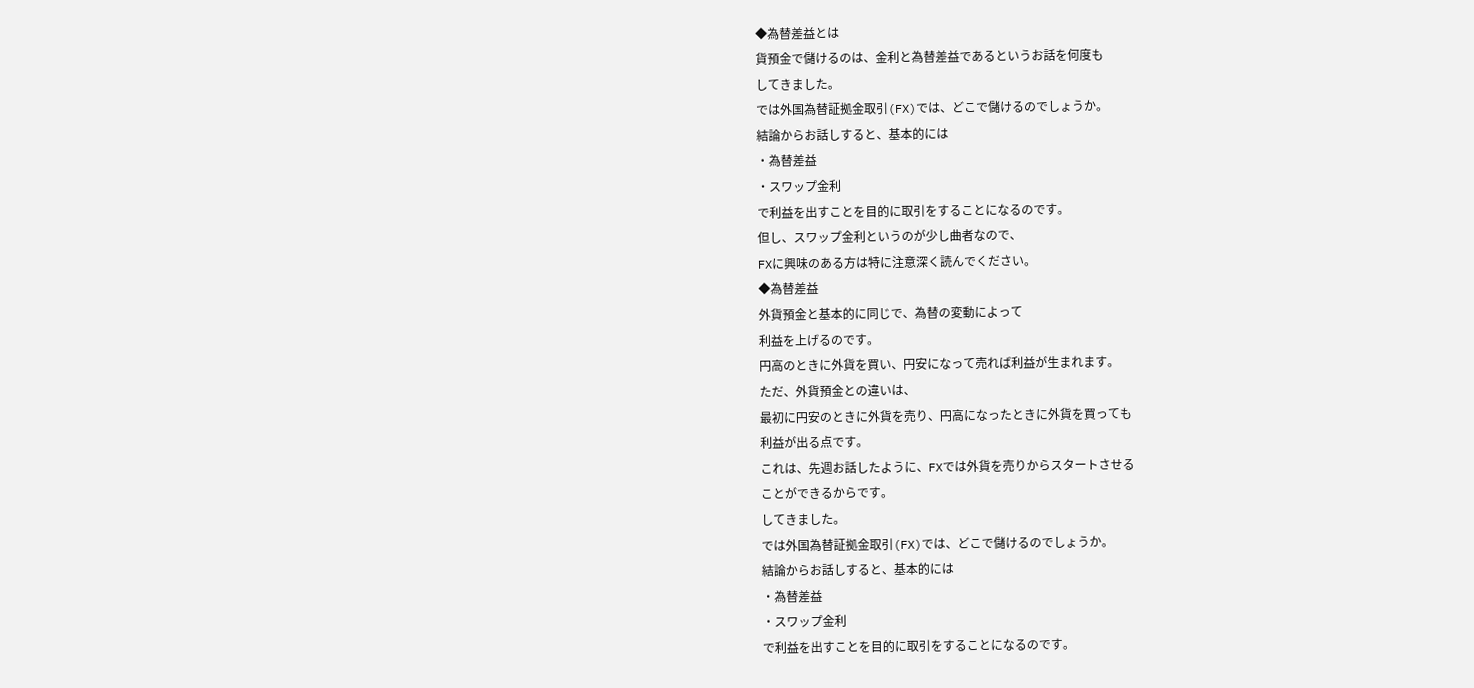◆為替差益とは
貨預金で儲けるのは、金利と為替差益であるというお話を何度も
してきました。
では外国為替証拠金取引(FX)では、どこで儲けるのでしょうか。
結論からお話しすると、基本的には
・為替差益
・スワップ金利
で利益を出すことを目的に取引をすることになるのです。
但し、スワップ金利というのが少し曲者なので、
FXに興味のある方は特に注意深く読んでください。
◆為替差益
外貨預金と基本的に同じで、為替の変動によって
利益を上げるのです。
円高のときに外貨を買い、円安になって売れば利益が生まれます。
ただ、外貨預金との違いは、
最初に円安のときに外貨を売り、円高になったときに外貨を買っても
利益が出る点です。
これは、先週お話したように、FXでは外貨を売りからスタートさせる
ことができるからです。
してきました。
では外国為替証拠金取引(FX)では、どこで儲けるのでしょうか。
結論からお話しすると、基本的には
・為替差益
・スワップ金利
で利益を出すことを目的に取引をすることになるのです。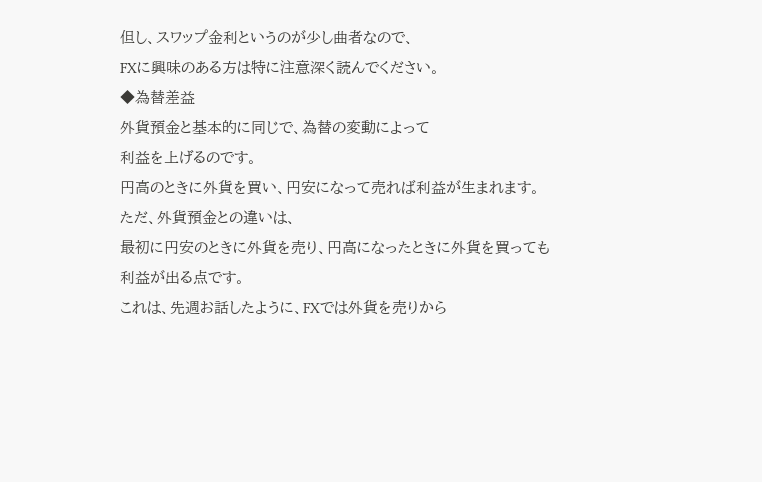但し、スワップ金利というのが少し曲者なので、
FXに興味のある方は特に注意深く読んでください。
◆為替差益
外貨預金と基本的に同じで、為替の変動によって
利益を上げるのです。
円高のときに外貨を買い、円安になって売れば利益が生まれます。
ただ、外貨預金との違いは、
最初に円安のときに外貨を売り、円高になったときに外貨を買っても
利益が出る点です。
これは、先週お話したように、FXでは外貨を売りから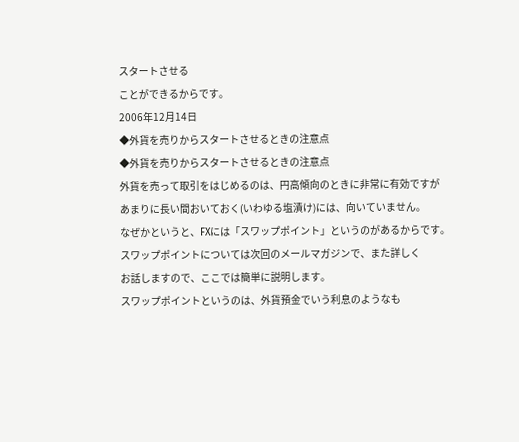スタートさせる
ことができるからです。
2006年12月14日
◆外貨を売りからスタートさせるときの注意点
◆外貨を売りからスタートさせるときの注意点
外貨を売って取引をはじめるのは、円高傾向のときに非常に有効ですが
あまりに長い間おいておく(いわゆる塩漬け)には、向いていません。
なぜかというと、FXには「スワップポイント」というのがあるからです。
スワップポイントについては次回のメールマガジンで、また詳しく
お話しますので、ここでは簡単に説明します。
スワップポイントというのは、外貨預金でいう利息のようなも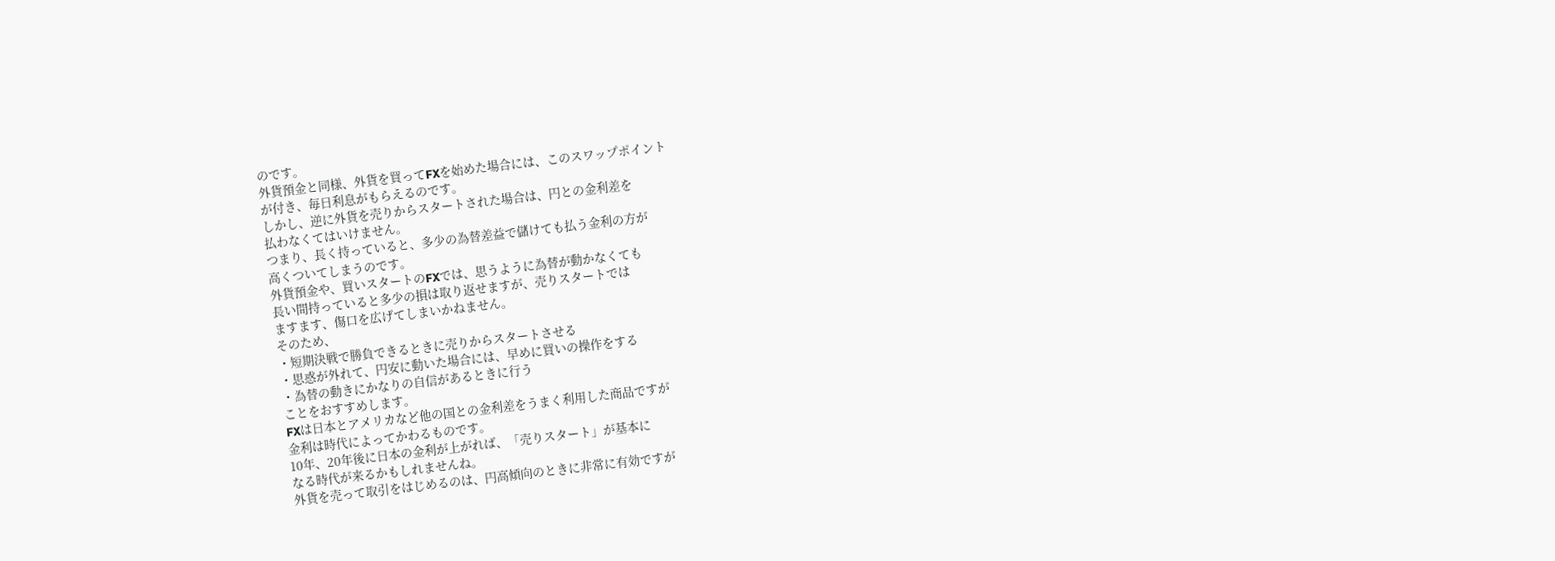のです。
外貨預金と同様、外貨を買ってFXを始めた場合には、このスワップポイント
が付き、毎日利息がもらえるのです。
しかし、逆に外貨を売りからスタートされた場合は、円との金利差を
払わなくてはいけません。
つまり、長く持っていると、多少の為替差益で儲けても払う金利の方が
高くついてしまうのです。
外貨預金や、買いスタートのFXでは、思うように為替が動かなくても
長い間持っていると多少の損は取り返せますが、売りスタートでは
ますます、傷口を広げてしまいかねません。
そのため、
・短期決戦で勝負できるときに売りからスタートさせる
・思惑が外れて、円安に動いた場合には、早めに買いの操作をする
・為替の動きにかなりの自信があるときに行う
ことをおすすめします。
FXは日本とアメリカなど他の国との金利差をうまく利用した商品ですが
金利は時代によってかわるものです。
10年、20年後に日本の金利が上がれば、「売りスタート」が基本に
なる時代が来るかもしれませんね。
外貨を売って取引をはじめるのは、円高傾向のときに非常に有効ですが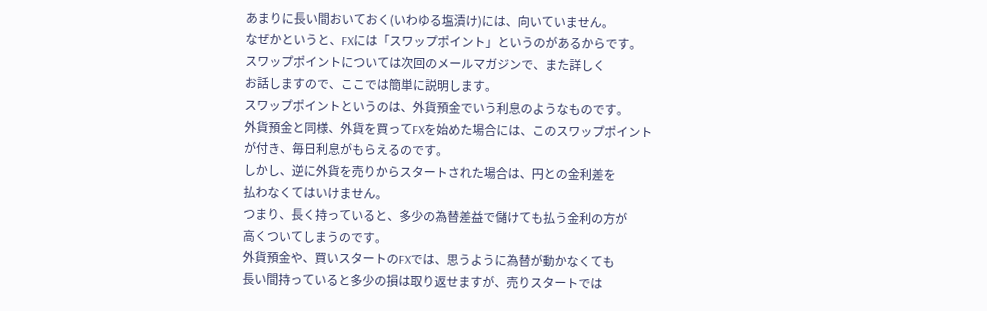あまりに長い間おいておく(いわゆる塩漬け)には、向いていません。
なぜかというと、FXには「スワップポイント」というのがあるからです。
スワップポイントについては次回のメールマガジンで、また詳しく
お話しますので、ここでは簡単に説明します。
スワップポイントというのは、外貨預金でいう利息のようなものです。
外貨預金と同様、外貨を買ってFXを始めた場合には、このスワップポイント
が付き、毎日利息がもらえるのです。
しかし、逆に外貨を売りからスタートされた場合は、円との金利差を
払わなくてはいけません。
つまり、長く持っていると、多少の為替差益で儲けても払う金利の方が
高くついてしまうのです。
外貨預金や、買いスタートのFXでは、思うように為替が動かなくても
長い間持っていると多少の損は取り返せますが、売りスタートでは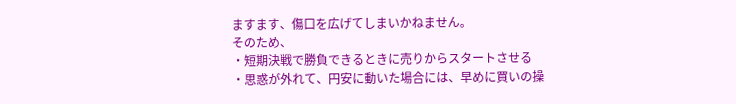ますます、傷口を広げてしまいかねません。
そのため、
・短期決戦で勝負できるときに売りからスタートさせる
・思惑が外れて、円安に動いた場合には、早めに買いの操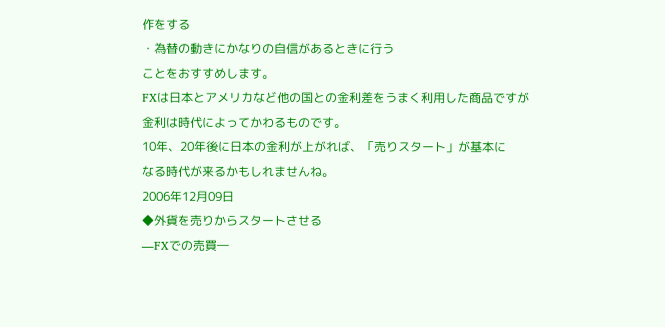作をする
・為替の動きにかなりの自信があるときに行う
ことをおすすめします。
FXは日本とアメリカなど他の国との金利差をうまく利用した商品ですが
金利は時代によってかわるものです。
10年、20年後に日本の金利が上がれば、「売りスタート」が基本に
なる時代が来るかもしれませんね。
2006年12月09日
◆外貨を売りからスタートさせる
―FXでの売買―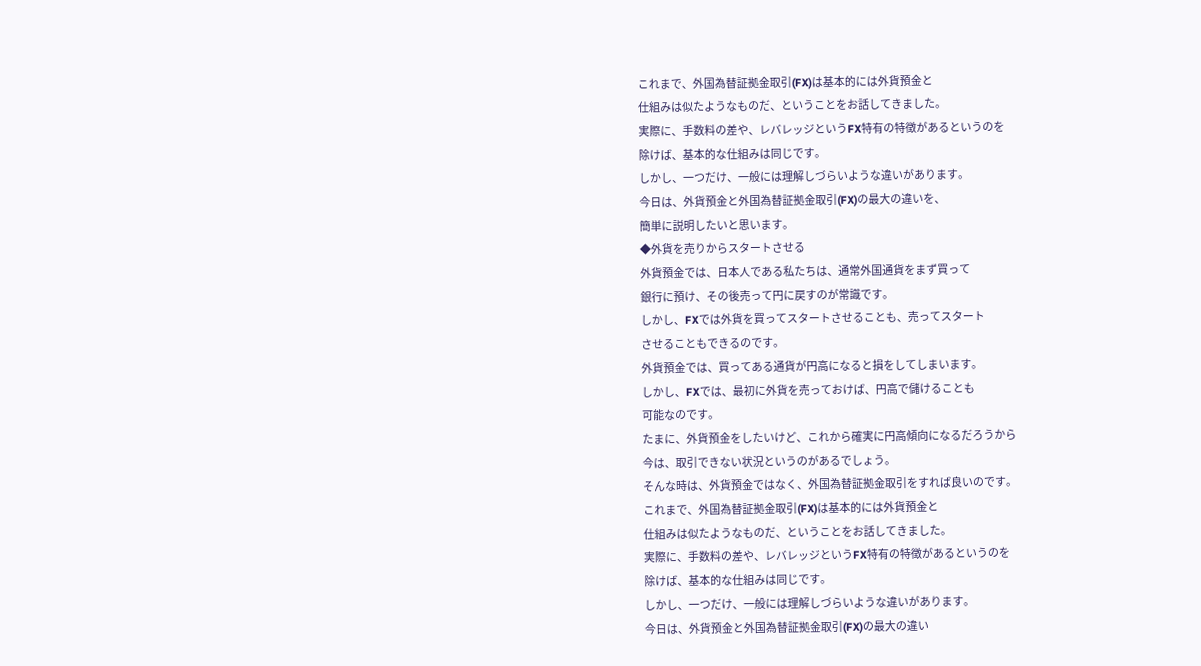これまで、外国為替証拠金取引(FX)は基本的には外貨預金と
仕組みは似たようなものだ、ということをお話してきました。
実際に、手数料の差や、レバレッジというFX特有の特徴があるというのを
除けば、基本的な仕組みは同じです。
しかし、一つだけ、一般には理解しづらいような違いがあります。
今日は、外貨預金と外国為替証拠金取引(FX)の最大の違いを、
簡単に説明したいと思います。
◆外貨を売りからスタートさせる
外貨預金では、日本人である私たちは、通常外国通貨をまず買って
銀行に預け、その後売って円に戻すのが常識です。
しかし、FXでは外貨を買ってスタートさせることも、売ってスタート
させることもできるのです。
外貨預金では、買ってある通貨が円高になると損をしてしまいます。
しかし、FXでは、最初に外貨を売っておけば、円高で儲けることも
可能なのです。
たまに、外貨預金をしたいけど、これから確実に円高傾向になるだろうから
今は、取引できない状況というのがあるでしょう。
そんな時は、外貨預金ではなく、外国為替証拠金取引をすれば良いのです。
これまで、外国為替証拠金取引(FX)は基本的には外貨預金と
仕組みは似たようなものだ、ということをお話してきました。
実際に、手数料の差や、レバレッジというFX特有の特徴があるというのを
除けば、基本的な仕組みは同じです。
しかし、一つだけ、一般には理解しづらいような違いがあります。
今日は、外貨預金と外国為替証拠金取引(FX)の最大の違い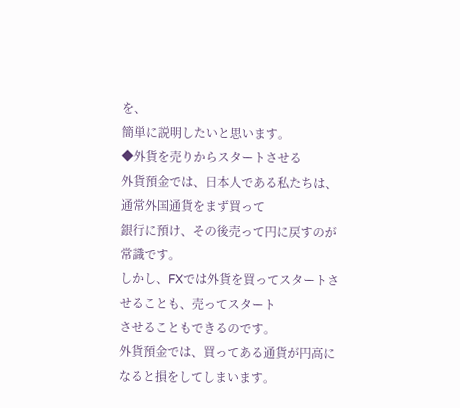を、
簡単に説明したいと思います。
◆外貨を売りからスタートさせる
外貨預金では、日本人である私たちは、通常外国通貨をまず買って
銀行に預け、その後売って円に戻すのが常識です。
しかし、FXでは外貨を買ってスタートさせることも、売ってスタート
させることもできるのです。
外貨預金では、買ってある通貨が円高になると損をしてしまいます。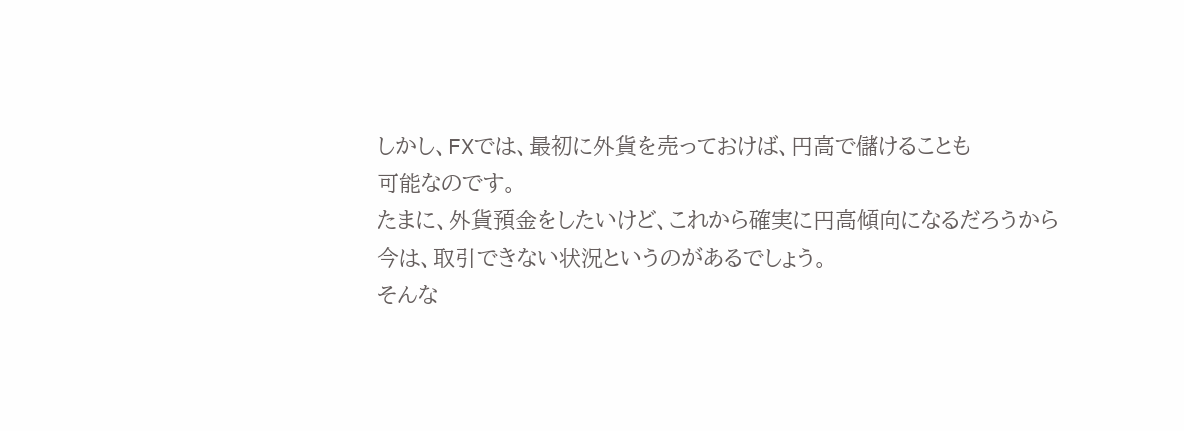しかし、FXでは、最初に外貨を売っておけば、円高で儲けることも
可能なのです。
たまに、外貨預金をしたいけど、これから確実に円高傾向になるだろうから
今は、取引できない状況というのがあるでしょう。
そんな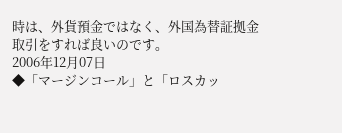時は、外貨預金ではなく、外国為替証拠金取引をすれば良いのです。
2006年12月07日
◆「マージンコール」と「ロスカッ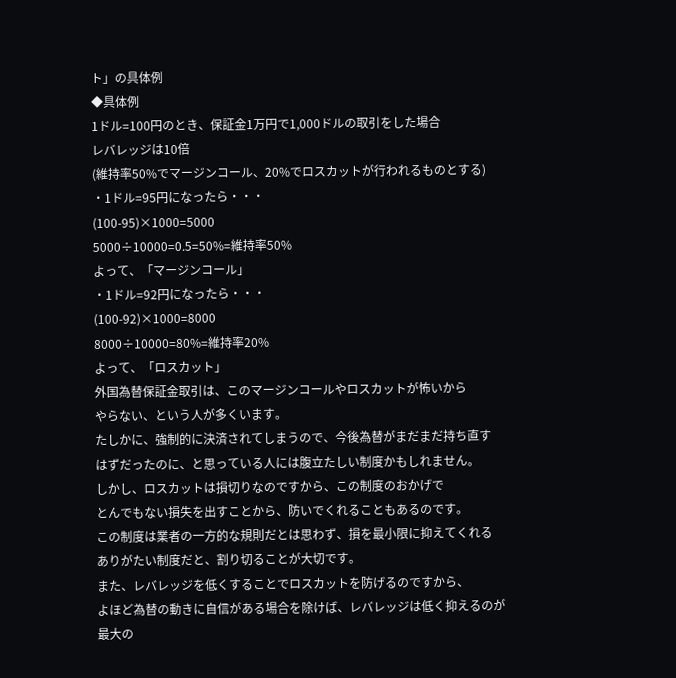ト」の具体例
◆具体例
1ドル=100円のとき、保証金1万円で1,000ドルの取引をした場合
レバレッジは10倍
(維持率50%でマージンコール、20%でロスカットが行われるものとする)
・1ドル=95円になったら・・・
(100-95)×1000=5000
5000÷10000=0.5=50%=維持率50%
よって、「マージンコール」
・1ドル=92円になったら・・・
(100-92)×1000=8000
8000÷10000=80%=維持率20%
よって、「ロスカット」
外国為替保証金取引は、このマージンコールやロスカットが怖いから
やらない、という人が多くいます。
たしかに、強制的に決済されてしまうので、今後為替がまだまだ持ち直す
はずだったのに、と思っている人には腹立たしい制度かもしれません。
しかし、ロスカットは損切りなのですから、この制度のおかげで
とんでもない損失を出すことから、防いでくれることもあるのです。
この制度は業者の一方的な規則だとは思わず、損を最小限に抑えてくれる
ありがたい制度だと、割り切ることが大切です。
また、レバレッジを低くすることでロスカットを防げるのですから、
よほど為替の動きに自信がある場合を除けば、レバレッジは低く抑えるのが
最大の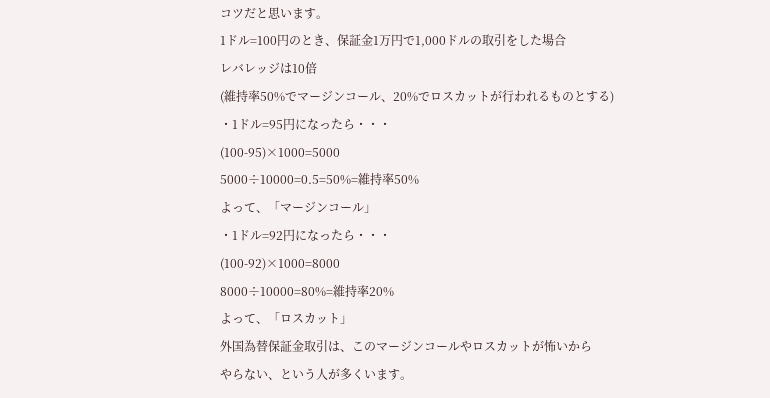コツだと思います。
1ドル=100円のとき、保証金1万円で1,000ドルの取引をした場合
レバレッジは10倍
(維持率50%でマージンコール、20%でロスカットが行われるものとする)
・1ドル=95円になったら・・・
(100-95)×1000=5000
5000÷10000=0.5=50%=維持率50%
よって、「マージンコール」
・1ドル=92円になったら・・・
(100-92)×1000=8000
8000÷10000=80%=維持率20%
よって、「ロスカット」
外国為替保証金取引は、このマージンコールやロスカットが怖いから
やらない、という人が多くいます。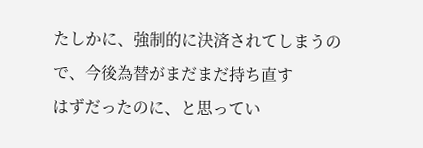たしかに、強制的に決済されてしまうので、今後為替がまだまだ持ち直す
はずだったのに、と思ってい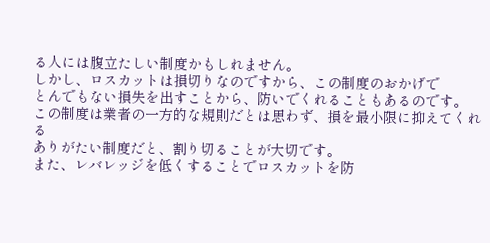る人には腹立たしい制度かもしれません。
しかし、ロスカットは損切りなのですから、この制度のおかげで
とんでもない損失を出すことから、防いでくれることもあるのです。
この制度は業者の一方的な規則だとは思わず、損を最小限に抑えてくれる
ありがたい制度だと、割り切ることが大切です。
また、レバレッジを低くすることでロスカットを防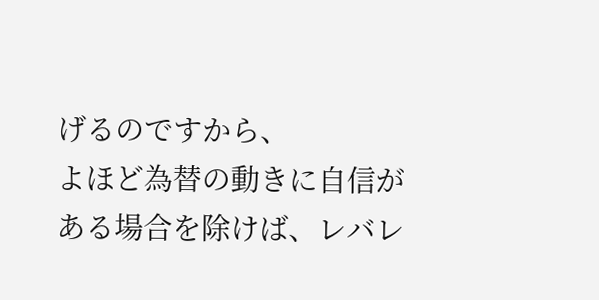げるのですから、
よほど為替の動きに自信がある場合を除けば、レバレ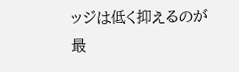ッジは低く抑えるのが
最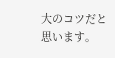大のコツだと思います。